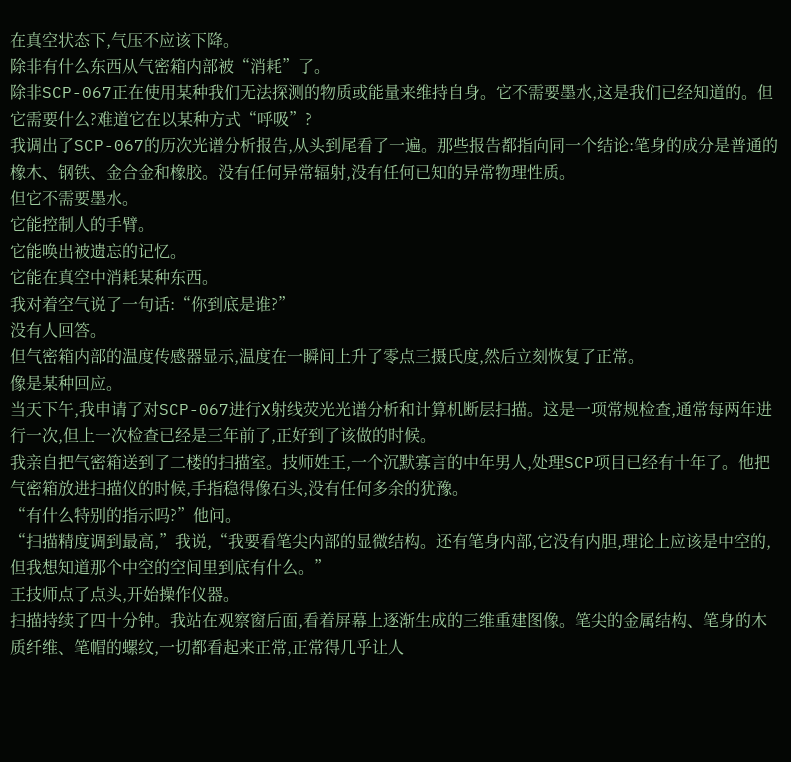在真空状态下,气压不应该下降。
除非有什么东西从气密箱内部被“消耗”了。
除非SCP-067正在使用某种我们无法探测的物质或能量来维持自身。它不需要墨水,这是我们已经知道的。但它需要什么?难道它在以某种方式“呼吸”?
我调出了SCP-067的历次光谱分析报告,从头到尾看了一遍。那些报告都指向同一个结论:笔身的成分是普通的橡木、钢铁、金合金和橡胶。没有任何异常辐射,没有任何已知的异常物理性质。
但它不需要墨水。
它能控制人的手臂。
它能唤出被遗忘的记忆。
它能在真空中消耗某种东西。
我对着空气说了一句话:“你到底是谁?”
没有人回答。
但气密箱内部的温度传感器显示,温度在一瞬间上升了零点三摄氏度,然后立刻恢复了正常。
像是某种回应。
当天下午,我申请了对SCP-067进行X射线荧光光谱分析和计算机断层扫描。这是一项常规检查,通常每两年进行一次,但上一次检查已经是三年前了,正好到了该做的时候。
我亲自把气密箱送到了二楼的扫描室。技师姓王,一个沉默寡言的中年男人,处理SCP项目已经有十年了。他把气密箱放进扫描仪的时候,手指稳得像石头,没有任何多余的犹豫。
“有什么特别的指示吗?”他问。
“扫描精度调到最高,”我说,“我要看笔尖内部的显微结构。还有笔身内部,它没有内胆,理论上应该是中空的,但我想知道那个中空的空间里到底有什么。”
王技师点了点头,开始操作仪器。
扫描持续了四十分钟。我站在观察窗后面,看着屏幕上逐渐生成的三维重建图像。笔尖的金属结构、笔身的木质纤维、笔帽的螺纹,一切都看起来正常,正常得几乎让人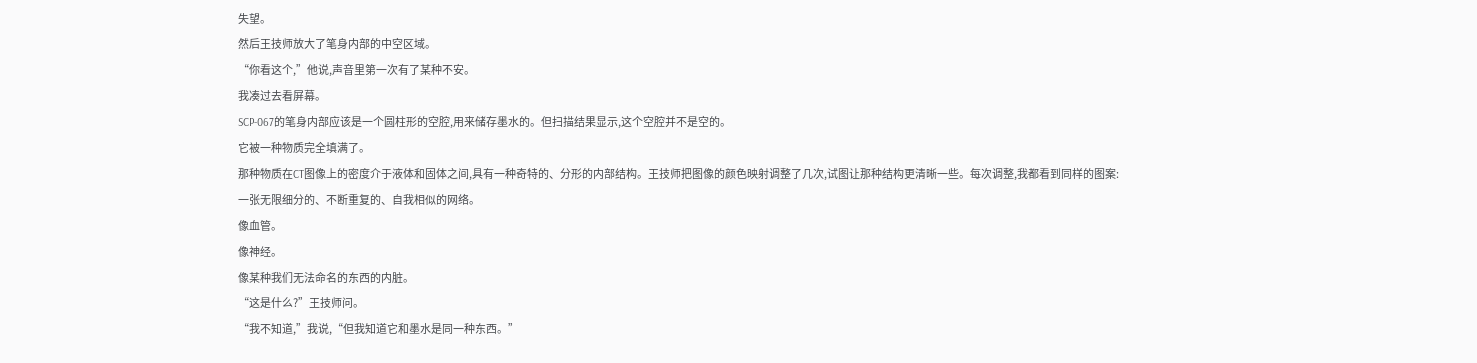失望。
然后王技师放大了笔身内部的中空区域。
“你看这个,”他说,声音里第一次有了某种不安。
我凑过去看屏幕。
SCP-067的笔身内部应该是一个圆柱形的空腔,用来储存墨水的。但扫描结果显示,这个空腔并不是空的。
它被一种物质完全填满了。
那种物质在CT图像上的密度介于液体和固体之间,具有一种奇特的、分形的内部结构。王技师把图像的颜色映射调整了几次,试图让那种结构更清晰一些。每次调整,我都看到同样的图案:
一张无限细分的、不断重复的、自我相似的网络。
像血管。
像神经。
像某种我们无法命名的东西的内脏。
“这是什么?”王技师问。
“我不知道,”我说,“但我知道它和墨水是同一种东西。”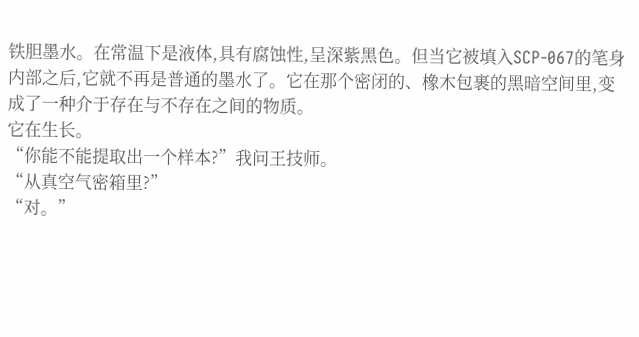铁胆墨水。在常温下是液体,具有腐蚀性,呈深紫黑色。但当它被填入SCP-067的笔身内部之后,它就不再是普通的墨水了。它在那个密闭的、橡木包裹的黑暗空间里,变成了一种介于存在与不存在之间的物质。
它在生长。
“你能不能提取出一个样本?”我问王技师。
“从真空气密箱里?”
“对。”